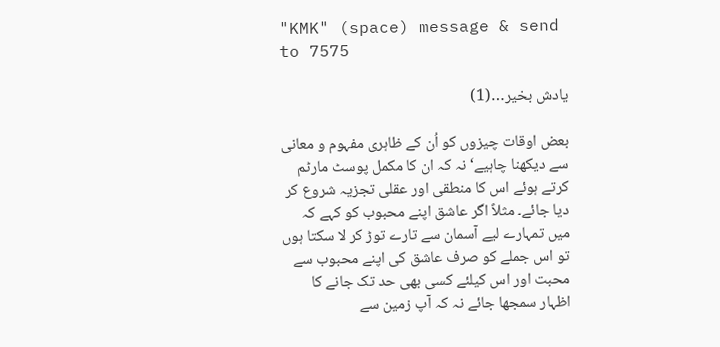"KMK" (space) message & send to 7575

یادش بخیر…(1)

بعض اوقات چیزوں کو اُن کے ظاہری مفہوم و معانی سے دیکھنا چاہیے‘ نہ کہ ان کا مکمل پوسٹ مارٹم کرتے ہوئے اس کا منطقی اور عقلی تجزیہ شروع کر دیا جائے۔ مثلاً اگر عاشق اپنے محبوب کو کہے کہ میں تمہارے لیے آسمان سے تارے توڑ کر لا سکتا ہوں تو اس جملے کو صرف عاشق کی اپنے محبوب سے محبت اور اس کیلئے کسی بھی حد تک جانے کا اظہار سمجھا جائے نہ کہ آپ زمین سے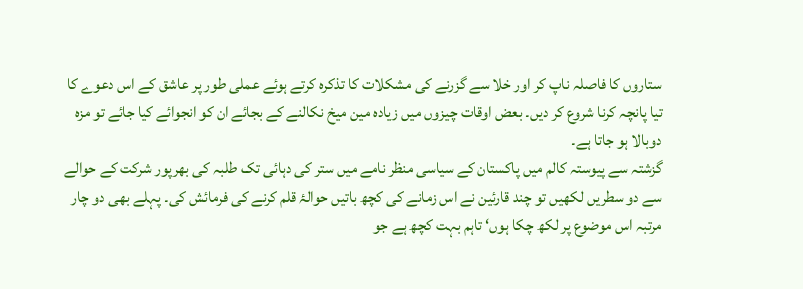ستاروں کا فاصلہ ناپ کر اور خلا سے گزرنے کی مشکلات کا تذکرہ کرتے ہوئے عملی طور پر عاشق کے اس دعوے کا تیا پانچہ کرنا شروع کر دیں۔ بعض اوقات چیزوں میں زیادہ مین میخ نکالنے کے بجائے ان کو انجوائے کیا جائے تو مزہ دوبالا ہو جاتا ہے۔
گزشتہ سے پیوستہ کالم میں پاکستان کے سیاسی منظر نامے میں ستر کی دہائی تک طلبہ کی بھرپور شرکت کے حوالے سے دو سطریں لکھیں تو چند قارئین نے اس زمانے کی کچھ باتیں حوالۂ قلم کرنے کی فرمائش کی۔ پہلے بھی دو چار مرتبہ اس موضوع پر لکھ چکا ہوں‘ تاہم بہت کچھ ہے جو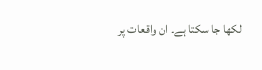لکھا جا سکتا ہے۔ ان واقعات پر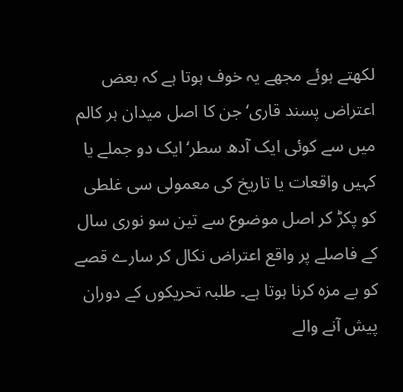لکھتے ہوئے مجھے یہ خوف ہوتا ہے کہ بعض اعتراض پسند قاری‘ جن کا اصل میدان ہر کالم میں سے کوئی ایک آدھ سطر‘ ایک دو جملے یا کہیں واقعات یا تاریخ کی معمولی سی غلطی کو پکڑ کر اصل موضوع سے تین سو نوری سال کے فاصلے پر واقع اعتراض نکال کر سارے قصے کو بے مزہ کرنا ہوتا ہے۔ طلبہ تحریکوں کے دوران پیش آنے والے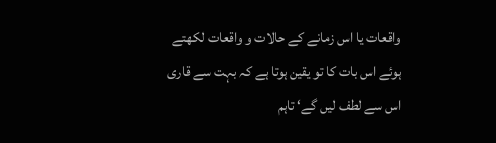واقعات یا اس زمانے کے حالات و واقعات لکھتے ہوئے اس بات کا تو یقین ہوتا ہے کہ بہت سے قاری اس سے لطف لیں گے‘ تاہم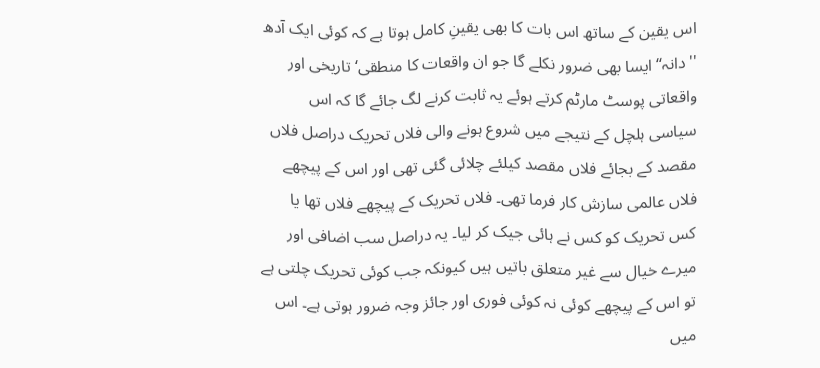اس یقین کے ساتھ اس بات کا بھی یقینِ کامل ہوتا ہے کہ کوئی ایک آدھ ''دانہ‘‘ ایسا بھی ضرور نکلے گا جو ان واقعات کا منطقی‘ تاریخی اور واقعاتی پوسٹ مارٹم کرتے ہوئے یہ ثابت کرنے لگ جائے گا کہ اس سیاسی ہلچل کے نتیجے میں شروع ہونے والی فلاں تحریک دراصل فلاں مقصد کے بجائے فلاں مقصد کیلئے چلائی گئی تھی اور اس کے پیچھے فلاں عالمی سازش کار فرما تھی۔ فلاں تحریک کے پیچھے فلاں تھا یا کس تحریک کو کس نے ہائی جیک کر لیا۔ یہ دراصل سب اضافی اور میرے خیال سے غیر متعلق باتیں ہیں کیونکہ جب کوئی تحریک چلتی ہے تو اس کے پیچھے کوئی نہ کوئی فوری اور جائز وجہ ضرور ہوتی ہے۔ اس میں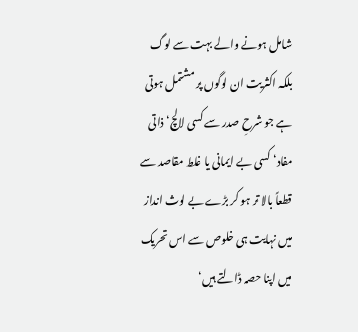شامل ہونے والے بہت سے لوگ بلکہ اکثریت ان لوگوں پر مشتمل ہوتی ہے جو شرحِ صدر سے کسی لالچ‘ ذاتی مفاد‘ کسی بے ایمانی یا غلط مقاصد سے قطعاً بالا تر ہو کر بڑے بے لوث انداز میں نہایت ہی خلوص سے اس تحریک میں اپنا حصہ ڈالتے ہیں‘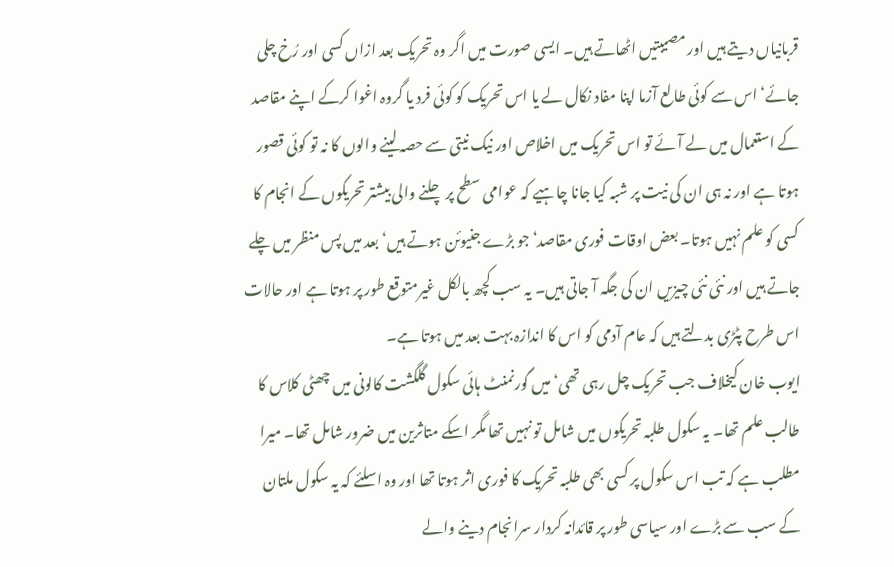قربانیاں دیتے ہیں اور مصیبتیں اٹھاتے ہیں۔ ایسی صورت میں اگر وہ تحریک بعد ازاں کسی اور رُخ چلی جائے‘ اس سے کوئی طالع آزما اپنا مفاد نکال لے یا اس تحریک کو کوئی فرد یا گروہ اغوا کرکے اپنے مقاصد کے استعمال میں لے آئے تو اس تحریک میں اخلاص اور نیک نیتی سے حصہ لینے والوں کا نہ تو کوئی قصور ہوتا ہے اور نہ ہی ان کی نیت پر شبہ کیا جانا چاہیے کہ عوامی سطح پر چلنے والی بیشتر تحریکوں کے انجام کا کسی کو علم نہیں ہوتا۔ بعض اوقات فوری مقاصد‘ جو بڑے جنیوئن ہوتے ہیں‘ بعد میں پس منظر میں چلے جاتے ہیں اور نئی نئی چیزیں ان کی جگہ آ جاتی ہیں۔ یہ سب کچھ بالکل غیرمتوقع طور پر ہوتا ہے اور حالات اس طرح پٹڑی بدلتے ہیں کہ عام آدمی کو اس کا اندازہ بہت بعد میں ہوتا ہے۔
ایوب خان کیخلاف جب تحریک چل رہی تھی‘ میں گورنمنٹ ہائی سکول گلگشت کالونی میں چھٹی کلاس کا طالب علم تھا۔ یہ سکول طلبہ تحریکوں میں شامل تو نہیں تھا مگر اسکے متاثرین میں ضرور شامل تھا۔ میرا مطلب ہے کہ تب اس سکول پر کسی بھی طلبہ تحریک کا فوری اثر ہوتا تھا اور وہ اسلئے کہ یہ سکول ملتان کے سب سے بڑے اور سیاسی طور پر قائدانہ کردار سرانجام دینے والے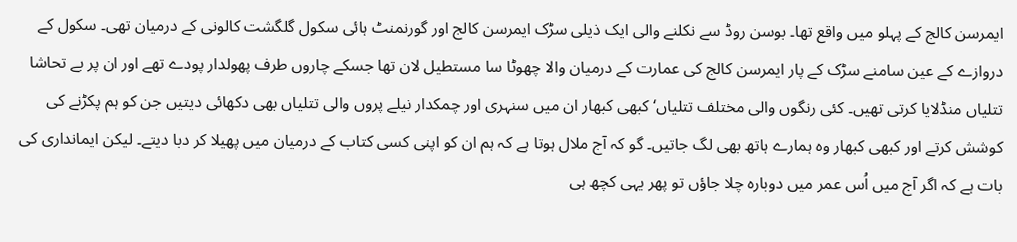ایمرسن کالج کے پہلو میں واقع تھا۔ بوسن روڈ سے نکلنے والی ایک ذیلی سڑک ایمرسن کالج اور گورنمنٹ ہائی سکول گلگشت کالونی کے درمیان تھی۔ سکول کے دروازے کے عین سامنے سڑک کے پار ایمرسن کالج کی عمارت کے درمیان والا چھوٹا سا مستطیل لان تھا جسکے چاروں طرف پھولدار پودے تھے اور ان پر بے تحاشا تتلیاں منڈلایا کرتی تھیں۔ کئی رنگوں والی مختلف تتلیاں‘ کبھی کبھار ان میں سنہری اور چمکدار نیلے پروں والی تتلیاں بھی دکھائی دیتیں جن کو ہم پکڑنے کی کوشش کرتے اور کبھی کبھار وہ ہمارے ہاتھ بھی لگ جاتیں۔ گو کہ آج ملال ہوتا ہے کہ ہم ان کو اپنی کسی کتاب کے درمیان میں پھیلا کر دبا دیتے۔ لیکن ایمانداری کی بات ہے کہ اگر آج میں اُس عمر میں دوبارہ چلا جاؤں تو پھر یہی کچھ ہی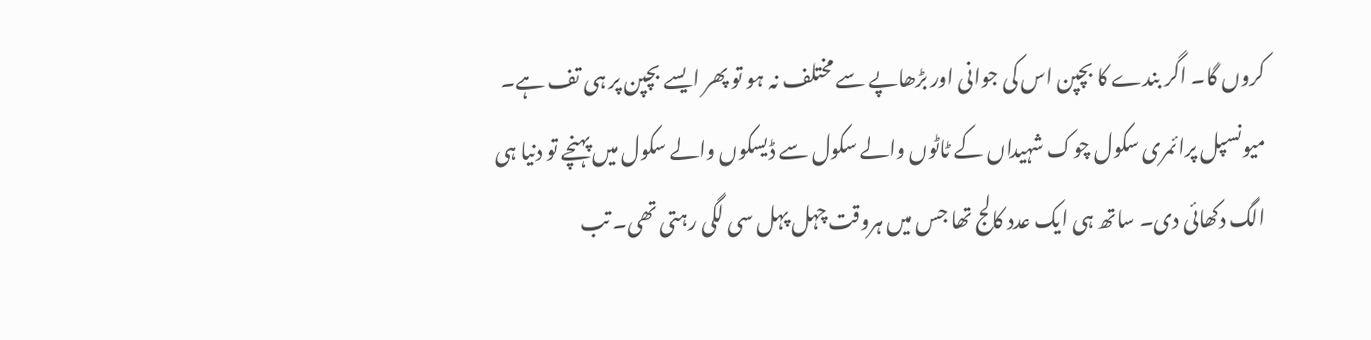کروں گا۔ اگر بندے کا بچپن اس کی جوانی اور بڑھاپے سے مختلف نہ ہو تو پھر ایسے بچپن پر ہی تف ہے۔
میونسپل پرائمری سکول چوک شہیداں کے ٹاٹوں والے سکول سے ڈیسکوں والے سکول میں پہنچے تو دنیا ہی الگ دکھائی دی۔ ساتھ ہی ایک عدد کالج تھا جس میں ہروقت چہل پہل سی لگی رہتی تھی۔ تب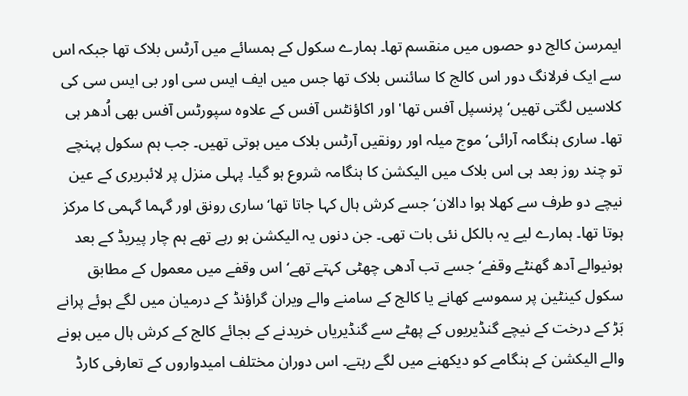ایمرسن کالج دو حصوں میں منقسم تھا۔ ہمارے سکول کے ہمسائے میں آرٹس بلاک تھا جبکہ اس سے ایک فرلانگ دور اس کالج کا سائنس بلاک تھا جس میں ایف ایس سی اور بی ایس سی کی کلاسیں لگتی تھیں‘ پرنسپل آفس تھا' اور اکاؤنٹس آفس کے علاوہ سپورٹس آفس بھی اُدھر ہی تھا۔ ساری ہنگامہ آرائی‘ موج میلہ اور رونقیں آرٹس بلاک میں ہوتی تھیں۔ جب ہم سکول پہنچے تو چند روز بعد ہی اس بلاک میں الیکشن کا ہنگامہ شروع ہو گیا۔ پہلی منزل پر لائبریری کے عین نیچے دو طرف سے کھلا ہوا دالان‘ جسے کرش ہال کہا جاتا تھا‘ ساری رونق اور گہما گہمی کا مرکز ہوتا تھا۔ ہمارے لیے یہ بالکل نئی بات تھی۔ جن دنوں یہ الیکشن ہو رہے تھے ہم چار پیریڈ کے بعد ہونیوالے آدھ گھنٹے وقفے‘ جسے تب آدھی چھٹی کہتے تھے‘ اس وقفے میں معمول کے مطابق سکول کینٹین پر سموسے کھانے یا کالج کے سامنے والے ویران گراؤنڈ کے درمیان میں لگے ہوئے پرانے بَڑ کے درخت کے نیچے گنڈیریوں کے پھٹے سے گنڈیریاں خریدنے کے بجائے کالج کے کرش ہال میں ہونے والے الیکشن کے ہنگامے کو دیکھنے میں لگے رہتے۔ اس دوران مختلف امیدواروں کے تعارفی کارڈ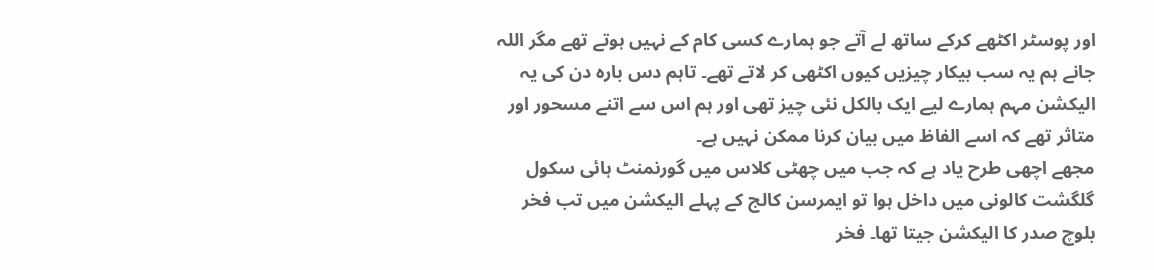اور پوسٹر اکٹھے کرکے ساتھ لے آتے جو ہمارے کسی کام کے نہیں ہوتے تھے مگر اللہ جانے ہم یہ سب بیکار چیزیں کیوں اکٹھی کر لاتے تھے۔ تاہم دس بارہ دن کی یہ الیکشن مہم ہمارے لیے ایک بالکل نئی چیز تھی اور ہم اس سے اتنے مسحور اور متاثر تھے کہ اسے الفاظ میں بیان کرنا ممکن نہیں ہے۔
مجھے اچھی طرح یاد ہے کہ جب میں چھٹی کلاس میں گورنمنٹ ہائی سکول گلگشت کالونی میں داخل ہوا تو ایمرسن کالج کے پہلے الیکشن میں تب فخر بلوچ صدر کا الیکشن جیتا تھا۔ فخر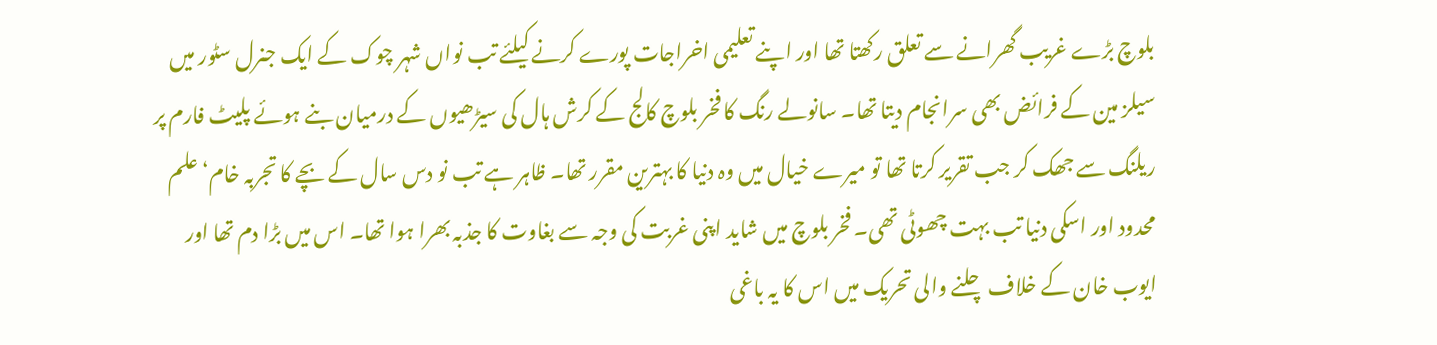بلوچ بڑے غریب گھرانے سے تعلق رکھتا تھا اور اپنے تعلیمی اخراجات پورے کرنے کیلئے تب نواں شہر چوک کے ایک جنرل سٹور میں سیلز مین کے فرائض بھی سرانجام دیتا تھا۔ سانولے رنگ کا فخر بلوچ کالج کے کرش ہال کی سیڑھیوں کے درمیان بنے ہوئے پلیٹ فارم پر ریلنگ سے جھک کر جب تقریر کرتا تھا تو میرے خیال میں وہ دنیا کا بہترین مقرر تھا۔ ظاہر ہے تب نو دس سال کے بچے کا تجربہ خام‘ علم محدود اور اسکی دنیا تب بہت چھوٹی تھی۔ فخر بلوچ میں شاید اپنی غربت کی وجہ سے بغاوت کا جذبہ بھرا ہوا تھا۔ اس میں بڑا دم تھا اور ایوب خان کے خلاف چلنے والی تحریک میں اس کا یہ باغی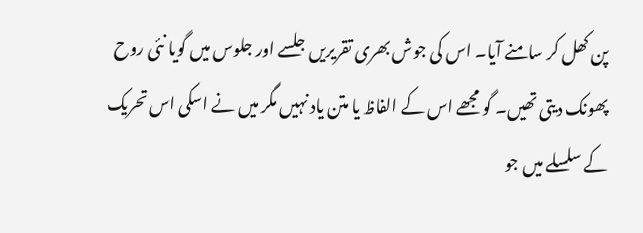پن کھل کر سامنے آیا۔ اس کی جوش بھری تقریریں جلسے اور جلوس میں گویا نئی روح پھونک دیتی تھیں۔ گو مجھے اس کے الفاظ یا متن یاد نہیں مگر میں نے اسکی اس تحریک کے سلسلے میں جو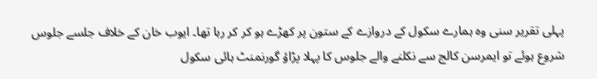پہلی تقریر سنی وہ ہمارے سکول کے دروازے کے ستون پر کھڑے ہو کر کر رہا تھا۔ ایوب خان کے خلاف جلسے جلوس شروع ہوئے تو ایمرسن کالج سے نکلنے والے جلوس کا پہلا پڑاؤ گورنمنٹ ہائی سکول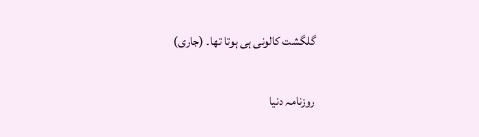گلگشت کالونی ہی ہوتا تھا۔ (جاری)

روزنامہ دنیا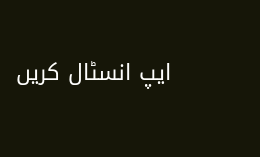ایپ انسٹال کریں